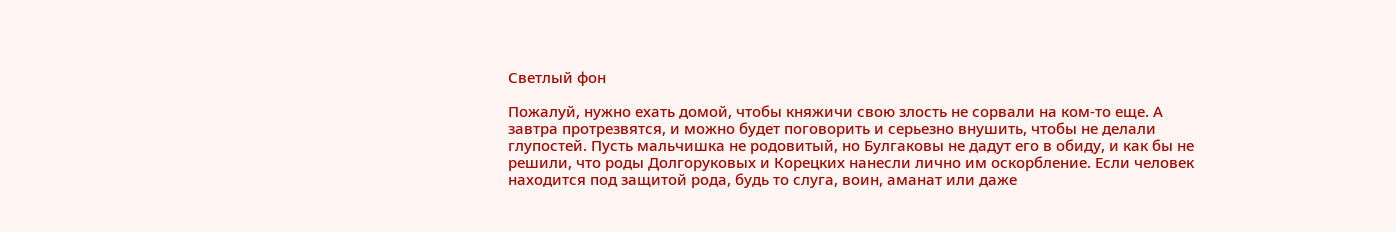Светлый фон

Пожалуй, нужно ехать домой, чтобы княжичи свою злость не сорвали на ком-то еще. А завтра протрезвятся, и можно будет поговорить и серьезно внушить, чтобы не делали глупостей. Пусть мальчишка не родовитый, но Булгаковы не дадут его в обиду, и как бы не решили, что роды Долгоруковых и Корецких нанесли лично им оскорбление. Если человек находится под защитой рода, будь то слуга, воин, аманат или даже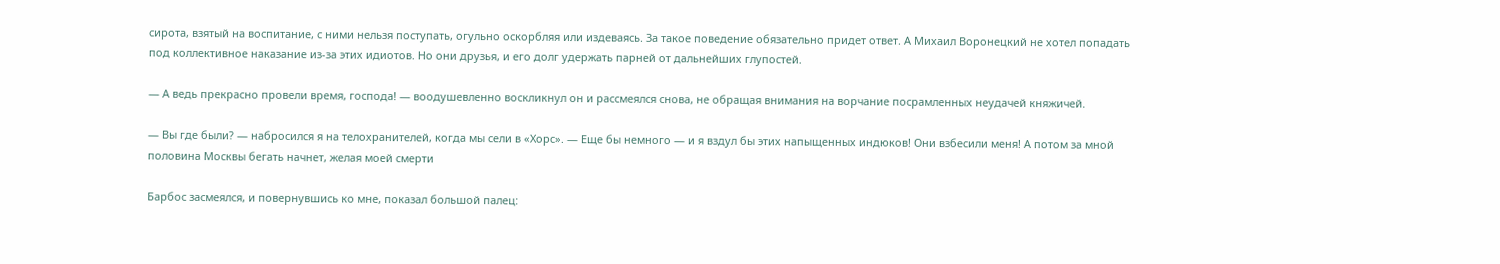сирота, взятый на воспитание, с ними нельзя поступать, огульно оскорбляя или издеваясь. За такое поведение обязательно придет ответ. А Михаил Воронецкий не хотел попадать под коллективное наказание из-за этих идиотов. Но они друзья, и его долг удержать парней от дальнейших глупостей.

— А ведь прекрасно провели время, господа! — воодушевленно воскликнул он и рассмеялся снова, не обращая внимания на ворчание посрамленных неудачей княжичей.

— Вы где были? — набросился я на телохранителей, когда мы сели в «Хорс». — Еще бы немного — и я вздул бы этих напыщенных индюков! Они взбесили меня! А потом за мной половина Москвы бегать начнет, желая моей смерти

Барбос засмеялся, и повернувшись ко мне, показал большой палец: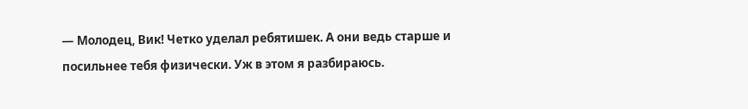— Молодец, Вик! Четко уделал ребятишек. А они ведь старше и посильнее тебя физически. Уж в этом я разбираюсь.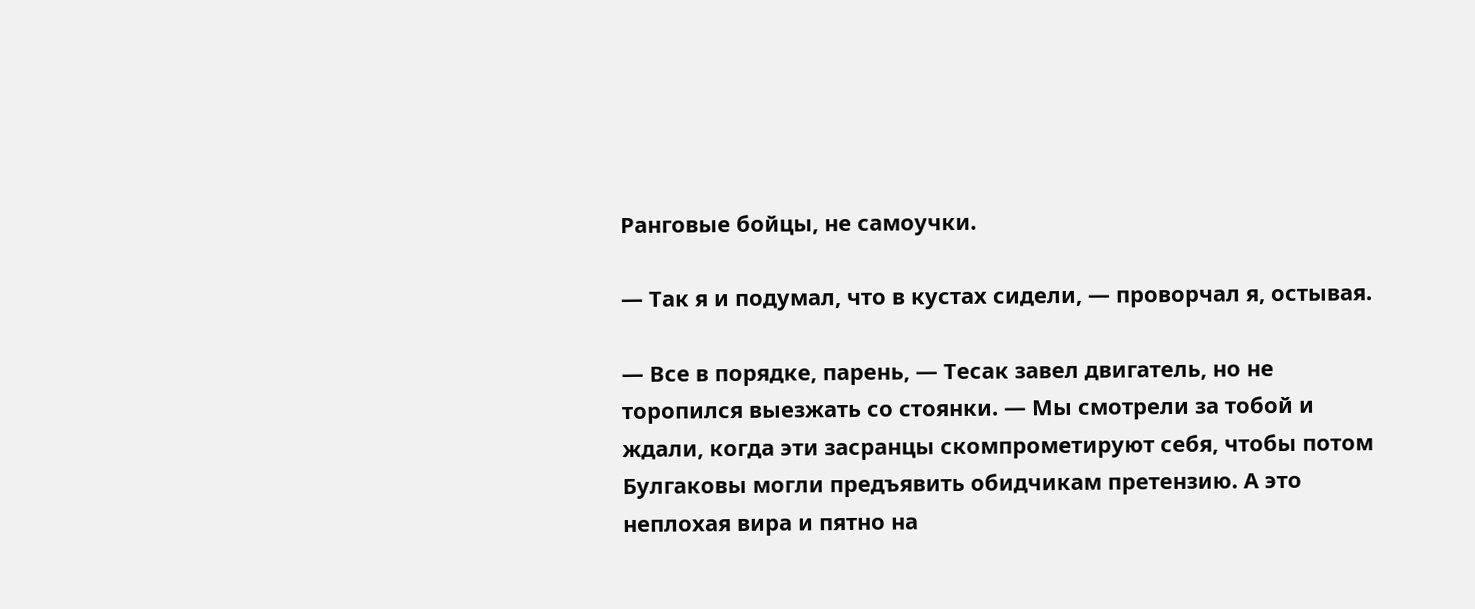Ранговые бойцы, не самоучки.

— Так я и подумал, что в кустах сидели, — проворчал я, остывая.

— Все в порядке, парень, — Тесак завел двигатель, но не торопился выезжать со стоянки. — Мы смотрели за тобой и ждали, когда эти засранцы скомпрометируют себя, чтобы потом Булгаковы могли предъявить обидчикам претензию. А это неплохая вира и пятно на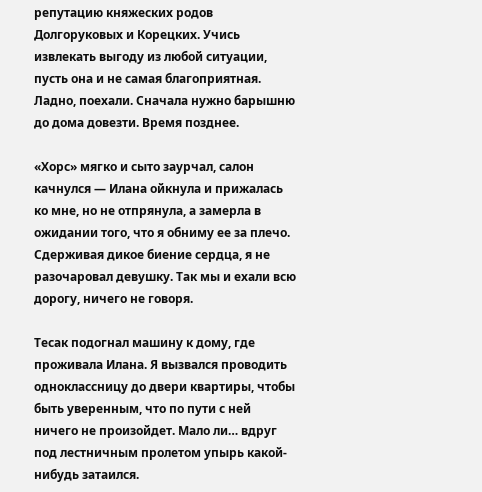репутацию княжеских родов Долгоруковых и Корецких. Учись извлекать выгоду из любой ситуации, пусть она и не самая благоприятная. Ладно, поехали. Сначала нужно барышню до дома довезти. Время позднее.

«Хорс» мягко и сыто заурчал, салон качнулся — Илана ойкнула и прижалась ко мне, но не отпрянула, а замерла в ожидании того, что я обниму ее за плечо. Сдерживая дикое биение сердца, я не разочаровал девушку. Так мы и ехали всю дорогу, ничего не говоря.

Тесак подогнал машину к дому, где проживала Илана. Я вызвался проводить одноклассницу до двери квартиры, чтобы быть уверенным, что по пути с ней ничего не произойдет. Мало ли… вдруг под лестничным пролетом упырь какой-нибудь затаился.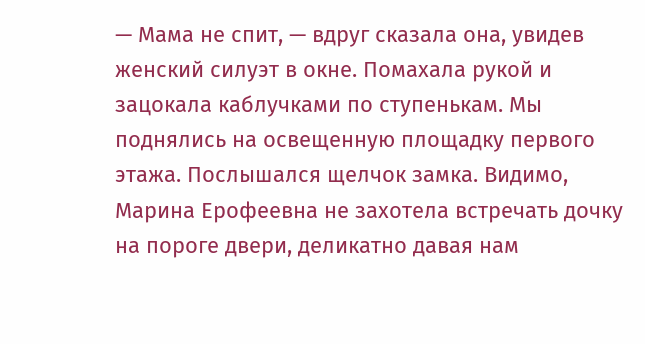— Мама не спит, — вдруг сказала она, увидев женский силуэт в окне. Помахала рукой и зацокала каблучками по ступенькам. Мы поднялись на освещенную площадку первого этажа. Послышался щелчок замка. Видимо, Марина Ерофеевна не захотела встречать дочку на пороге двери, деликатно давая нам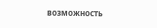возможность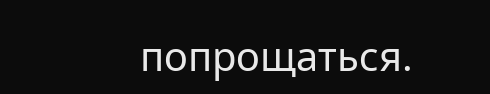попрощаться.